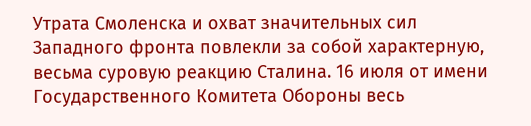Утрата Смоленска и охват значительных сил Западного фронта повлекли за собой характерную, весьма суровую реакцию Сталина. 16 июля от имени Государственного Комитета Обороны весь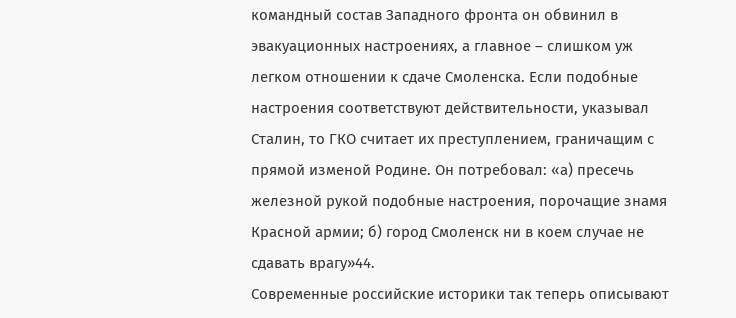командный состав Западного фронта он обвинил в эвакуационных настроениях, а главное – слишком уж легком отношении к сдаче Смоленска. Если подобные настроения соответствуют действительности, указывал Сталин, то ГКО считает их преступлением, граничащим с прямой изменой Родине. Он потребовал: «а) пресечь железной рукой подобные настроения, порочащие знамя Красной армии; б) город Смоленск ни в коем случае не сдавать врагу»44.
Современные российские историки так теперь описывают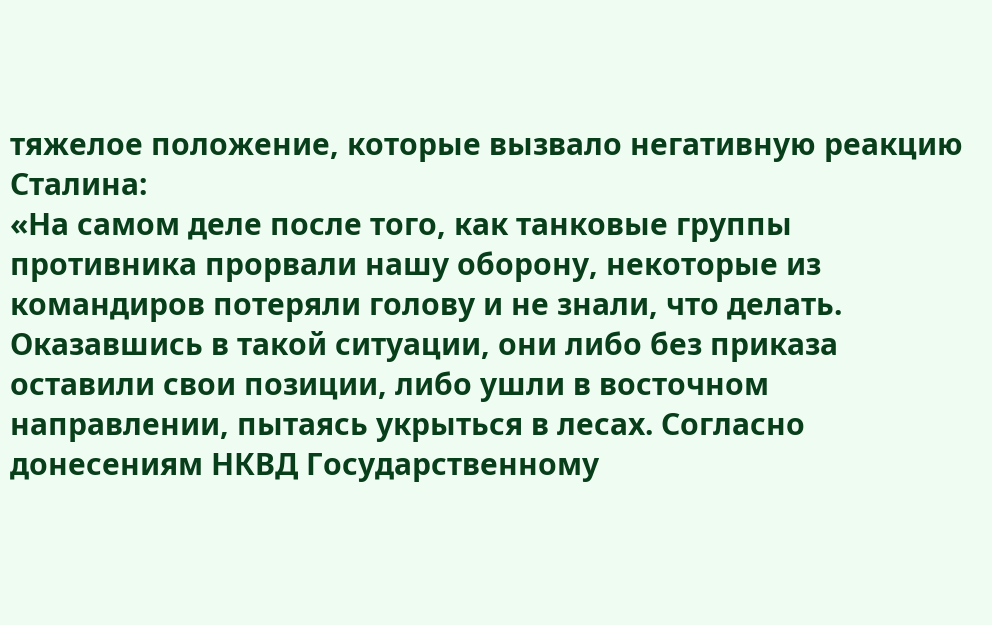тяжелое положение, которые вызвало негативную реакцию Сталина:
«На самом деле после того, как танковые группы противника прорвали нашу оборону, некоторые из командиров потеряли голову и не знали, что делать. Оказавшись в такой ситуации, они либо без приказа оставили свои позиции, либо ушли в восточном направлении, пытаясь укрыться в лесах. Согласно донесениям НКВД Государственному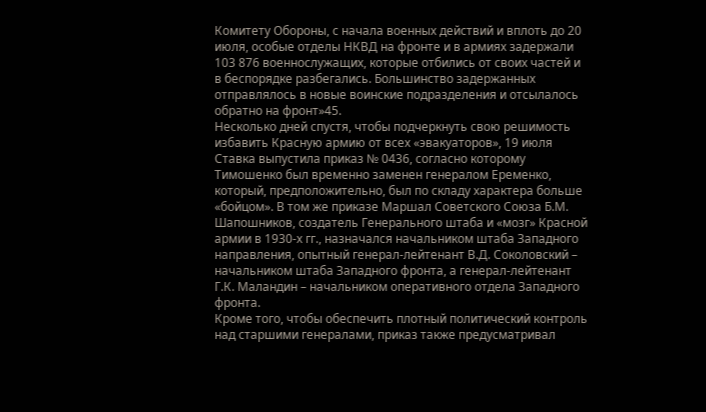Комитету Обороны, с начала военных действий и вплоть до 20 июля, особые отделы НКВД на фронте и в армиях задержали 103 876 военнослужащих, которые отбились от своих частей и в беспорядке разбегались. Большинство задержанных отправлялось в новые воинские подразделения и отсылалось обратно на фронт»45.
Несколько дней спустя, чтобы подчеркнуть свою решимость избавить Красную армию от всех «эвакуаторов», 19 июля Ставка выпустила приказ № 0436, согласно которому Тимошенко был временно заменен генералом Еременко, который, предположительно, был по складу характера больше «бойцом». В том же приказе Маршал Советского Союза Б.М. Шапошников, создатель Генерального штаба и «мозг» Красной армии в 1930-х гг., назначался начальником штаба Западного направления, опытный генерал-лейтенант В.Д. Соколовский – начальником штаба Западного фронта, а генерал-лейтенант Г.К. Маландин – начальником оперативного отдела Западного фронта.
Кроме того, чтобы обеспечить плотный политический контроль над старшими генералами, приказ также предусматривал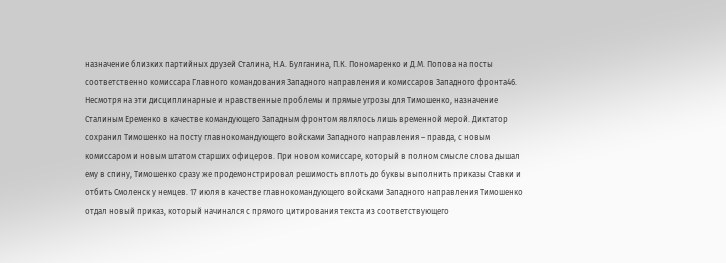назначение близких партийных друзей Сталина, Н.А. Булганина, П.К. Пономаренко и Д.М. Попова на посты соответственно комиссара Главного командования Западного направления и комиссаров Западного фронта46. Несмотря на эти дисциплинарные и нравственные проблемы и прямые угрозы для Тимошенко, назначение Сталиным Еременко в качестве командующего Западным фронтом являлось лишь временной мерой. Диктатор сохранил Тимошенко на посту главнокомандующего войсками Западного направления – правда, с новым комиссаром и новым штатом старших офицеров. При новом комиссаре, который в полном смысле слова дышал ему в спину, Тимошенко сразу же продемонстрировал решимость вплоть до буквы выполнить приказы Ставки и отбить Смоленск у немцев. 17 июля в качестве главнокомандующего войсками Западного направления Тимошенко отдал новый приказ, который начинался с прямого цитирования текста из соответствующего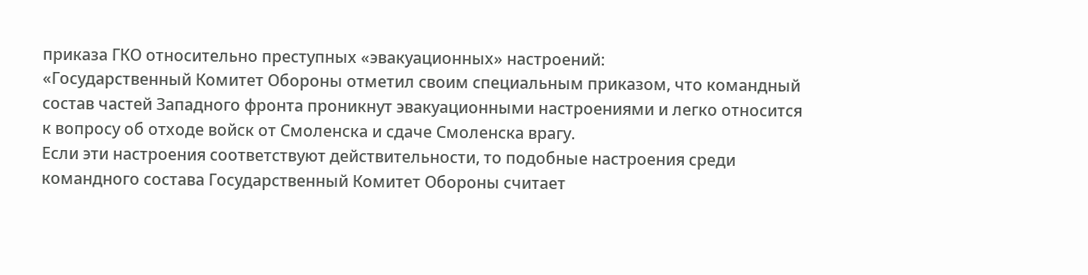приказа ГКО относительно преступных «эвакуационных» настроений:
«Государственный Комитет Обороны отметил своим специальным приказом, что командный состав частей Западного фронта проникнут эвакуационными настроениями и легко относится к вопросу об отходе войск от Смоленска и сдаче Смоленска врагу.
Если эти настроения соответствуют действительности, то подобные настроения среди командного состава Государственный Комитет Обороны считает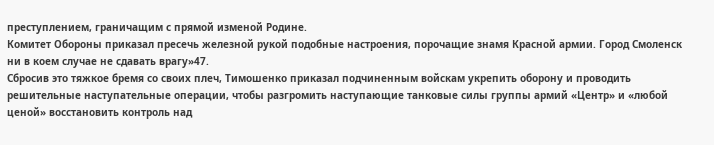преступлением, граничащим с прямой изменой Родине.
Комитет Обороны приказал пресечь железной рукой подобные настроения, порочащие знамя Красной армии. Город Смоленск ни в коем случае не сдавать врагу»47.
Сбросив это тяжкое бремя со своих плеч, Тимошенко приказал подчиненным войскам укрепить оборону и проводить решительные наступательные операции, чтобы разгромить наступающие танковые силы группы армий «Центр» и «любой ценой» восстановить контроль над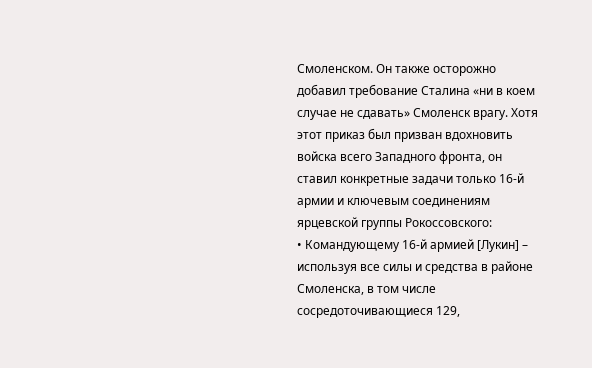Смоленском. Он также осторожно добавил требование Сталина «ни в коем случае не сдавать» Смоленск врагу. Хотя этот приказ был призван вдохновить войска всего Западного фронта, он ставил конкретные задачи только 16-й армии и ключевым соединениям ярцевской группы Рокоссовского:
• Командующему 16-й армией [Лукин] – используя все силы и средства в районе Смоленска, в том числе сосредоточивающиеся 129,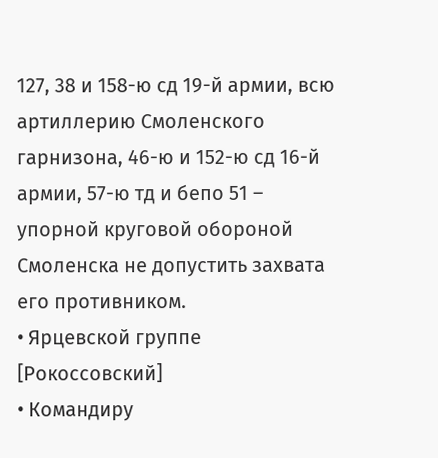127, 38 и 158-ю сд 19-й армии, всю артиллерию Смоленского гарнизона, 46-ю и 152-ю сд 16-й армии, 57-ю тд и бепо 51 – упорной круговой обороной Смоленска не допустить захвата его противником.
• Ярцевской группе [Рокоссовский]
• Командиру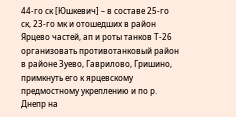44-го ск [Юшкевич] – в составе 25-го ск, 23-го мк и отошедших в район Ярцево частей, ап и роты танков Т-26 организовать противотанковый район в районе Зуево, Гаврилово, Гришино, примкнуть его к ярцевскому предмостному укреплению и по р. Днепр на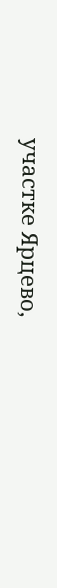участке Ярцево,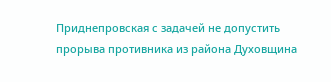Приднепровская с задачей не допустить прорыва противника из района Духовщина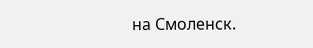на Смоленск.